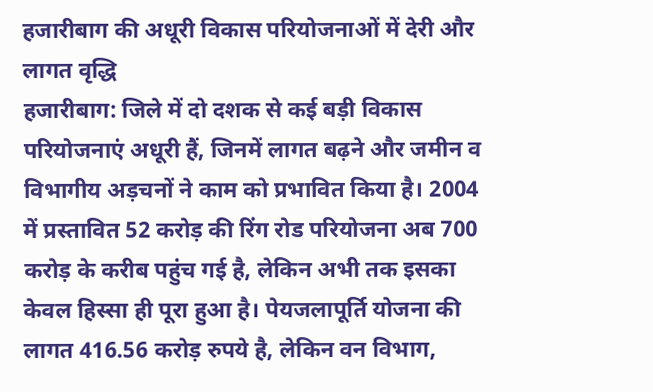हजारीबाग की अधूरी विकास परियोजनाओं में देरी और लागत वृद्धि
हजारीबाग: जिले में दो दशक से कई बड़ी विकास परियोजनाएं अधूरी हैं, जिनमें लागत बढ़ने और जमीन व विभागीय अड़चनों ने काम को प्रभावित किया है। 2004 में प्रस्तावित 52 करोड़ की रिंग रोड परियोजना अब 700 करोड़ के करीब पहुंच गई है, लेकिन अभी तक इसका केवल हिस्सा ही पूरा हुआ है। पेयजलापूर्ति योजना की लागत 416.56 करोड़ रुपये है, लेकिन वन विभाग,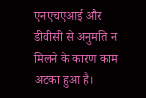एनएचएआई और डीवीसी से अनुमति न मिलने के कारण काम अटका हुआ है।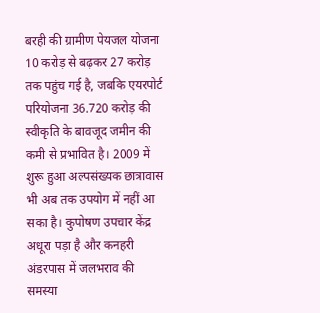बरही की ग्रामीण पेयजल योजना 10 करोड़ से बढ़कर 27 करोड़ तक पहुंच गई है, जबकि एयरपोर्ट परियोजना 36.720 करोड़ की स्वीकृति के बावजूद जमीन की कमी से प्रभावित है। 2009 में शुरू हुआ अल्पसंख्यक छात्रावास भी अब तक उपयोग में नहीं आ सका है। कुपोषण उपचार केंद्र अधूरा पड़ा है और कनहरी अंडरपास में जलभराव की समस्या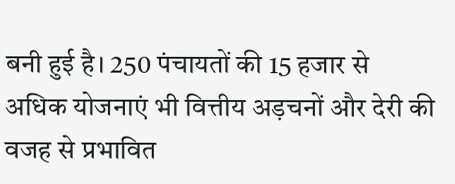बनी हुई है। 250 पंचायतों की 15 हजार से अधिक योजनाएं भी वित्तीय अड़चनों और देरी की वजह से प्रभावित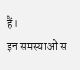हैं।
इन समस्याओं स